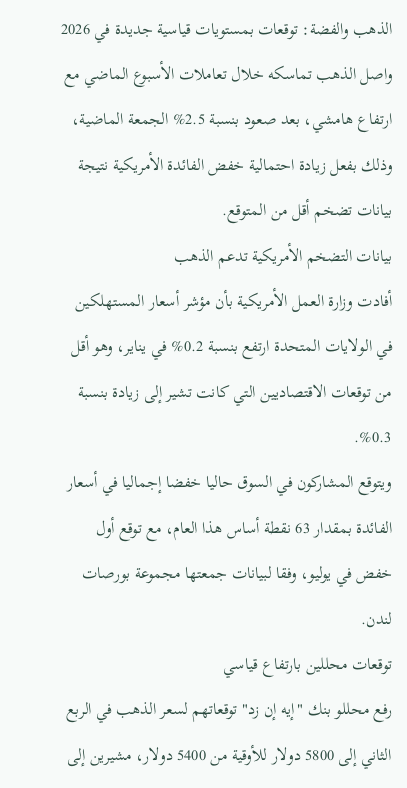الذهب والفضة: توقعات بمستويات قياسية جديدة في 2026
واصل الذهب تماسكه خلال تعاملات الأسبوع الماضي مع ارتفاع هامشي، بعد صعود بنسبة 2.5% الجمعة الماضية، وذلك بفعل زيادة احتمالية خفض الفائدة الأمريكية نتيجة بيانات تضخم أقل من المتوقع.
بيانات التضخم الأمريكية تدعم الذهب
أفادت وزارة العمل الأمريكية بأن مؤشر أسعار المستهلكين في الولايات المتحدة ارتفع بنسبة 0.2% في يناير، وهو أقل من توقعات الاقتصاديين التي كانت تشير إلى زيادة بنسبة 0.3%.
ويتوقع المشاركون في السوق حاليا خفضا إجماليا في أسعار الفائدة بمقدار 63 نقطة أساس هذا العام، مع توقع أول خفض في يوليو، وفقا لبيانات جمعتها مجموعة بورصات لندن.
توقعات محللين بارتفاع قياسي
رفع محللو بنك "إيه إن زد" توقعاتهم لسعر الذهب في الربع الثاني إلى 5800 دولار للأوقية من 5400 دولار، مشيرين إلى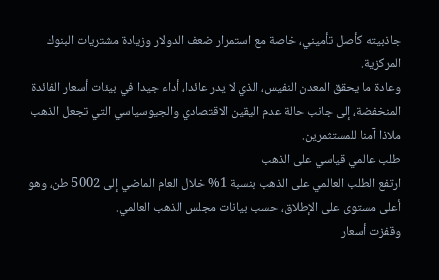جاذبيته كأصل تأميني، خاصة مع استمرار ضعف الدولار وزيادة مشتريات البنوك المركزية.
وعادة ما يحقق المعدن النفيس، الذي لا يدر عائدا، أداء جيدا في بيئات أسعار الفائدة المنخفضة، إلى جانب حالة عدم اليقين الاقتصادي والجيوسياسي التي تجعل الذهب ملاذا آمنا للمستثمرين.
طلب عالمي قياسي على الذهب
ارتفع الطلب العالمي على الذهب بنسبة 1% خلال العام الماضي إلى 5002 طن، وهو أعلى مستوى على الإطلاق، حسب بيانات مجلس الذهب العالمي.
وقفزت أسعار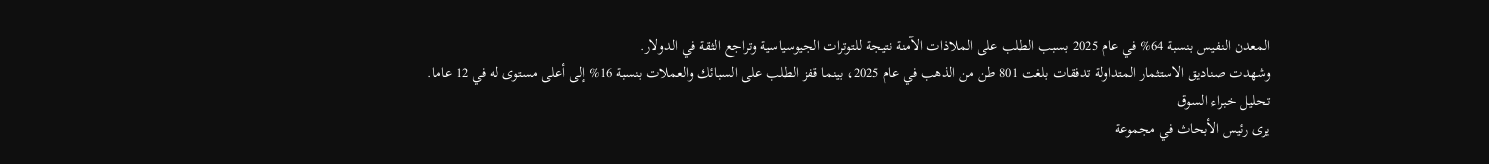المعدن النفيس بنسبة 64% في عام 2025 بسبب الطلب على الملاذات الآمنة نتيجة للتوترات الجيوسياسية وتراجع الثقة في الدولار.
وشهدت صناديق الاستثمار المتداولة تدفقات بلغت 801 طن من الذهب في عام 2025، بينما قفز الطلب على السبائك والعملات بنسبة 16% إلى أعلى مستوى له في 12 عاما.
تحليل خبراء السوق
يرى رئيس الأبحاث في مجموعة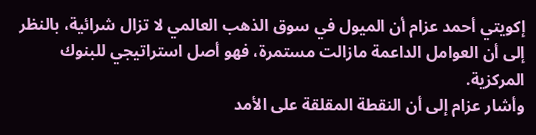إكويتي أحمد عزام أن الميول في سوق الذهب العالمي لا تزال شرائية، بالنظر إلى أن العوامل الداعمة مازالت مستمرة، فهو أصل استراتيجي للبنوك المركزية.
وأشار عزام إلى أن النقطة المقلقة على الأمد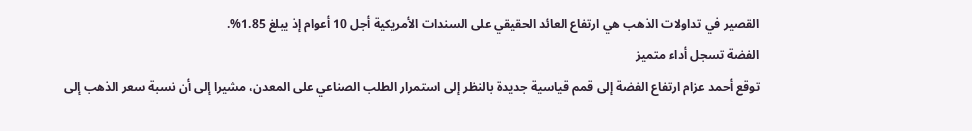القصير في تداولات الذهب هي ارتفاع العائد الحقيقي على السندات الأمريكية أجل 10 أعوام إذ يبلغ 1.85%.
الفضة تسجل أداء متميز
توقع أحمد عزام ارتفاع الفضة إلى قمم قياسية جديدة بالنظر إلى استمرار الطلب الصناعي على المعدن، مشيرا إلى أن نسبة سعر الذهب إلى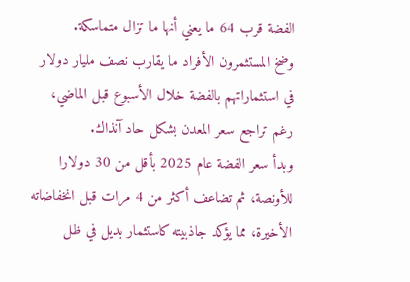الفضة قرب 64 ما يعني أنها ما تزال متماسكة.
وضخ المستثمرون الأفراد ما يقارب نصف مليار دولار في استثماراتهم بالفضة خلال الأسبوع قبل الماضي، رغم تراجع سعر المعدن بشكل حاد آنذاك.
وبدأ سعر الفضة عام 2025 بأقل من 30 دولارا للأونصة، ثم تضاعف أكثر من 4 مرات قبل انخفاضاته الأخيرة، مما يؤكد جاذبيته كاستثمار بديل في ظل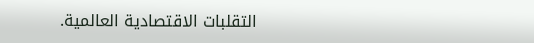التقلبات الاقتصادية العالمية.